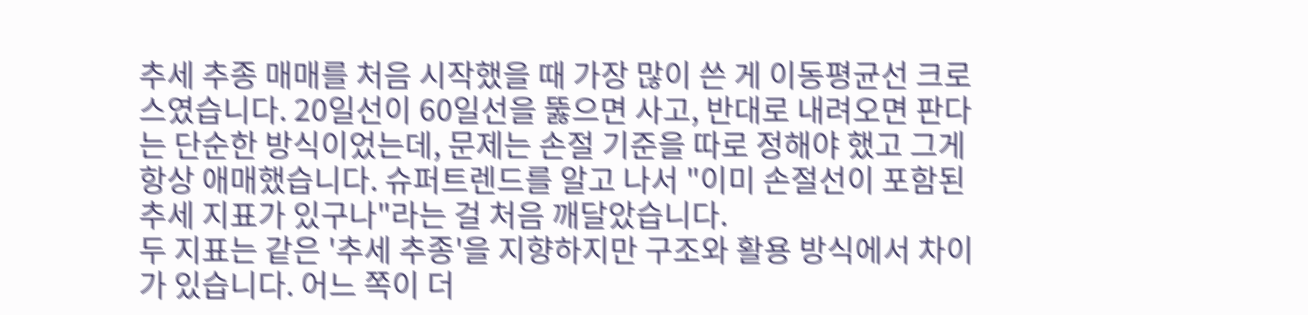추세 추종 매매를 처음 시작했을 때 가장 많이 쓴 게 이동평균선 크로스였습니다. 20일선이 60일선을 뚫으면 사고, 반대로 내려오면 판다는 단순한 방식이었는데, 문제는 손절 기준을 따로 정해야 했고 그게 항상 애매했습니다. 슈퍼트렌드를 알고 나서 "이미 손절선이 포함된 추세 지표가 있구나"라는 걸 처음 깨달았습니다.
두 지표는 같은 '추세 추종'을 지향하지만 구조와 활용 방식에서 차이가 있습니다. 어느 쪽이 더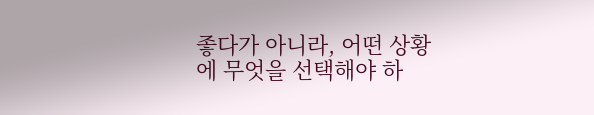좋다가 아니라, 어떤 상황에 무엇을 선택해야 하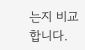는지 비교합니다.